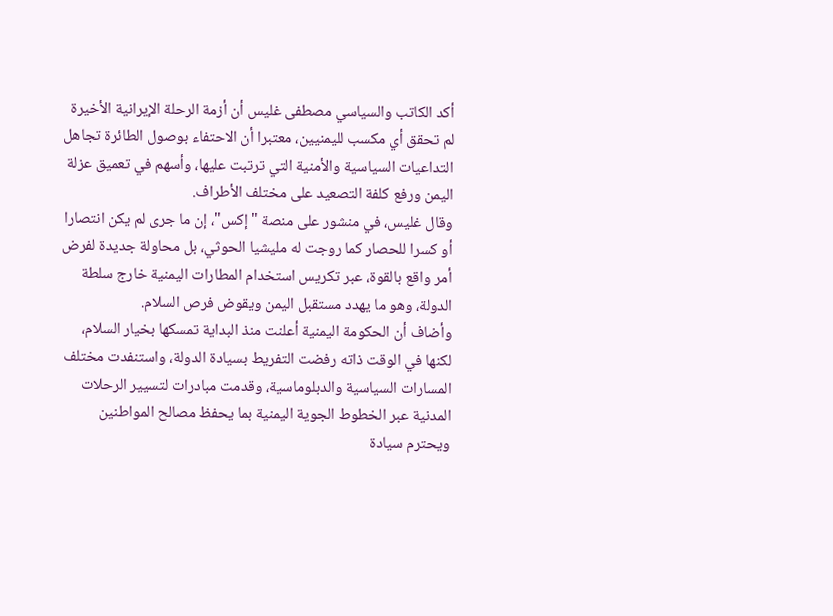أكد الكاتب والسياسي مصطفى غليس أن أزمة الرحلة الإيرانية الأخيرة لم تحقق أي مكسب لليمنيين، معتبرا أن الاحتفاء بوصول الطائرة تجاهل التداعيات السياسية والأمنية التي ترتبت عليها، وأسهم في تعميق عزلة اليمن ورفع كلفة التصعيد على مختلف الأطراف.
وقال غليس، في منشور على منصة "إكس"، إن ما جرى لم يكن انتصارا أو كسرا للحصار كما روجت له مليشيا الحوثي، بل محاولة جديدة لفرض أمر واقع بالقوة، عبر تكريس استخدام المطارات اليمنية خارج سلطة الدولة، وهو ما يهدد مستقبل اليمن ويقوض فرص السلام.
وأضاف أن الحكومة اليمنية أعلنت منذ البداية تمسكها بخيار السلام، لكنها في الوقت ذاته رفضت التفريط بسيادة الدولة، واستنفدت مختلف المسارات السياسية والدبلوماسية، وقدمت مبادرات لتسيير الرحلات المدنية عبر الخطوط الجوية اليمنية بما يحفظ مصالح المواطنين ويحترم سيادة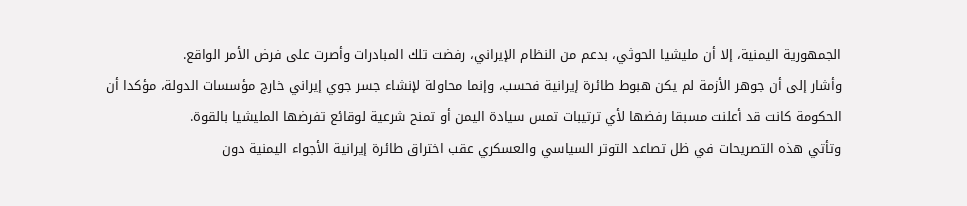الجمهورية اليمنية، إلا أن مليشيا الحوثي، بدعم من النظام الإيراني، رفضت تلك المبادرات وأصرت على فرض الأمر الواقع.
وأشار إلى أن جوهر الأزمة لم يكن هبوط طائرة إيرانية فحسب، وإنما محاولة لإنشاء جسر جوي إيراني خارج مؤسسات الدولة، مؤكدا أن الحكومة كانت قد أعلنت مسبقا رفضها لأي ترتيبات تمس سيادة اليمن أو تمنح شرعية لوقائع تفرضها المليشيا بالقوة.
وتأتي هذه التصريحات في ظل تصاعد التوتر السياسي والعسكري عقب اختراق طائرة إيرانية الأجواء اليمنية دون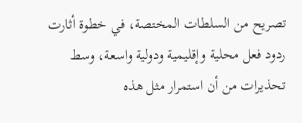تصريح من السلطات المختصة، في خطوة أثارت ردود فعل محلية وإقليمية ودولية واسعة، وسط تحذيرات من أن استمرار مثل هذه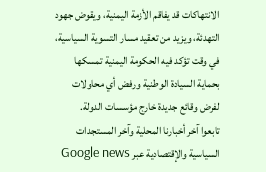الانتهاكات قد يفاقم الأزمة اليمنية، ويقوض جهود التهدئة، ويزيد من تعقيد مسار التسوية السياسية، في وقت تؤكد فيه الحكومة اليمنية تمسكها بحماية السيادة الوطنية ورفض أي محاولات لفرض وقائع جديدة خارج مؤسسات الدولة.
تابعوا آخر أخبارنا المحلية وآخر المستجدات السياسية والإقتصادية عبر Google news